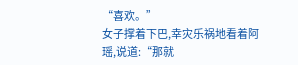“喜欢。”
女子撑着下巴,幸灾乐祸地看着阿瑶,说道:“那就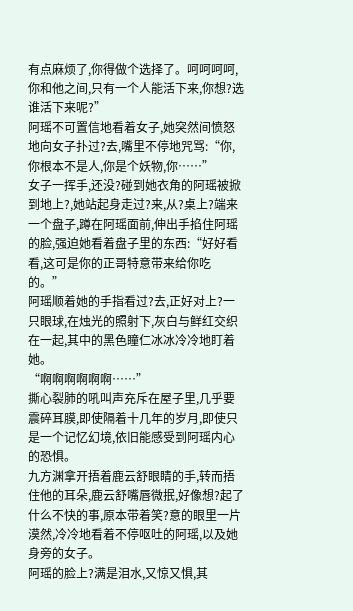有点麻烦了,你得做个选择了。呵呵呵呵,你和他之间,只有一个人能活下来,你想?选谁活下来呢?”
阿瑶不可置信地看着女子,她突然间愤怒地向女子扑过?去,嘴里不停地咒骂:“你,你根本不是人,你是个妖物,你……”
女子一挥手,还没?碰到她衣角的阿瑶被掀到地上?,她站起身走过?来,从?桌上?端来一个盘子,蹲在阿瑶面前,伸出手掐住阿瑶的脸,强迫她看着盘子里的东西:“好好看看,这可是你的正哥特意带来给你吃的。”
阿瑶顺着她的手指看过?去,正好对上?一只眼球,在烛光的照射下,灰白与鲜红交织在一起,其中的黑色瞳仁冰冰冷冷地盯着她。
“啊啊啊啊啊啊……”
撕心裂肺的吼叫声充斥在屋子里,几乎要震碎耳膜,即使隔着十几年的岁月,即使只是一个记忆幻境,依旧能感受到阿瑶内心的恐惧。
九方渊拿开捂着鹿云舒眼睛的手,转而捂住他的耳朵,鹿云舒嘴唇微抿,好像想?起了什么不快的事,原本带着笑?意的眼里一片漠然,冷冷地看着不停呕吐的阿瑶,以及她身旁的女子。
阿瑶的脸上?满是泪水,又惊又惧,其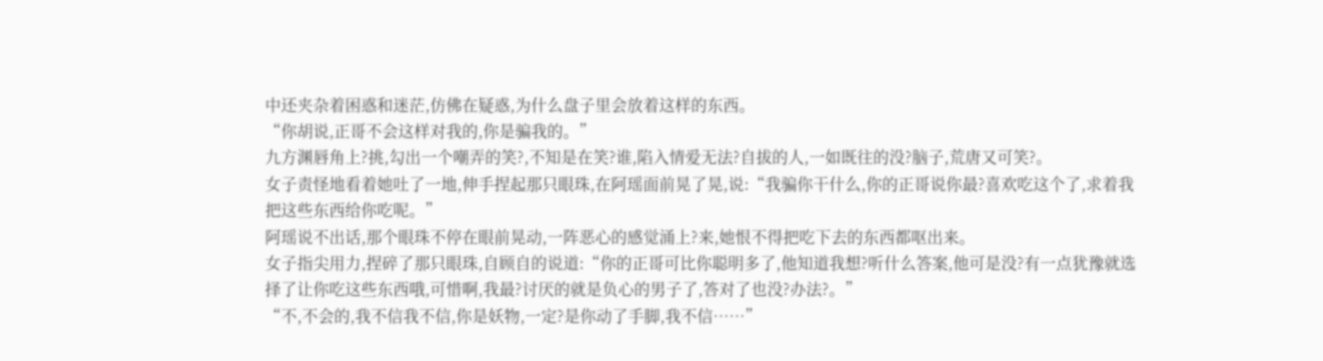中还夹杂着困惑和迷茫,仿佛在疑惑,为什么盘子里会放着这样的东西。
“你胡说,正哥不会这样对我的,你是骗我的。”
九方渊唇角上?挑,勾出一个嘲弄的笑?,不知是在笑?谁,陷入情爱无法?自拔的人,一如既往的没?脑子,荒唐又可笑?。
女子责怪地看着她吐了一地,伸手捏起那只眼珠,在阿瑶面前晃了晃,说:“我骗你干什么,你的正哥说你最?喜欢吃这个了,求着我把这些东西给你吃呢。”
阿瑶说不出话,那个眼珠不停在眼前晃动,一阵恶心的感觉涌上?来,她恨不得把吃下去的东西都呕出来。
女子指尖用力,捏碎了那只眼珠,自顾自的说道:“你的正哥可比你聪明多了,他知道我想?听什么答案,他可是没?有一点犹豫就选择了让你吃这些东西哦,可惜啊,我最?讨厌的就是负心的男子了,答对了也没?办法?。”
“不,不会的,我不信我不信,你是妖物,一定?是你动了手脚,我不信……”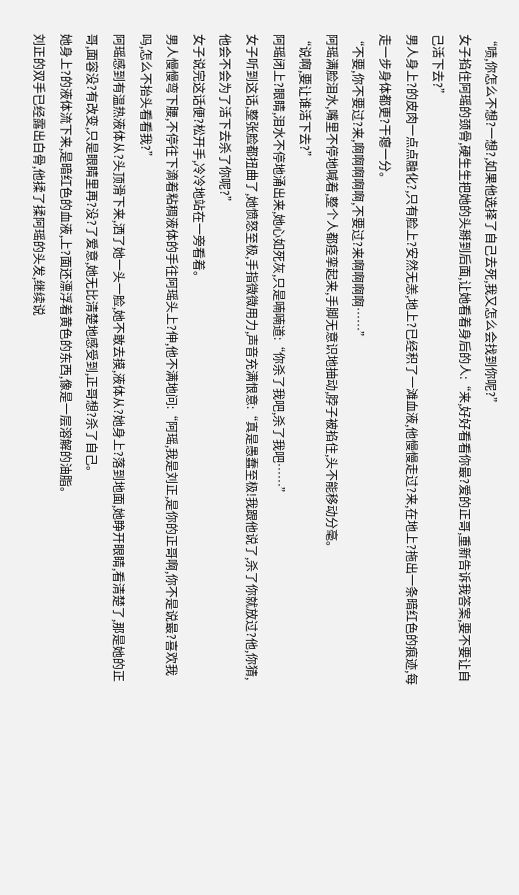“啧,你怎么不想?一想?,如果他选择了自己去死,我又怎么会找到你呢?”
女子掐住阿瑶的颈骨,硬生生把她的头掰到后面,让她看着身后的人:“来,好好看看你最?爱的正哥,重新告诉我答案,要不要让自己活下去?”
男人身上?的皮肉一点点融化?,只有脸上?安然无恙,地上?已经积了一滩血液,他慢慢走过?来,在地上?拖出一条暗红色的痕迹,每走一步身体都更?干瘪一分。
“不要,你不要过?来,啊啊啊啊啊,不要过?来啊啊啊啊……”
阿瑶满脸泪水,嘴里不停地喊着,整个人都痉挛起来,手脚无意识地抽动,脖子被掐住,头不能移动分毫。
“说啊,要让谁活下去?”
阿瑶闭上?眼睛,泪水不停地涌出来,她心如死灰,只是喃喃道:“你杀了我吧,杀了我吧……”
女子听到这话,整张脸都扭曲了,她愤怒至极,手指微微用力,声音充满恨意:“真是愚蠢至极!我跟他说了,杀了你就放过?他,你猜,他会不会为了活下去杀了你呢?”
女子说完这话便?松开手,冷冷地站在一旁看着。
男人慢慢弯下腰,不停往下滴着粘稠液体的手往阿瑶头上?伸,他不满地问:“阿瑶,我是刘正,是你的正哥啊,你不是说最?喜欢我吗,怎么不抬头看看我?”
阿瑶感到有温热液体从?头顶滑下来,洒了她一头一脸,她不敢去摸,液体从?她身上?落到地面,她睁开眼睛,看清楚了,那是她的正哥,面容没?有改变,只是眼睛里再?没?了爱意,她无比清楚地感受到,正哥想?杀了自己。
她身上?的液体流下来,是暗红色的血液,上?面还漂浮着黄色的东西,像是一层溶解的油脂。
刘正的双手已经露出白骨,他揉了揉阿瑶的头发,继续说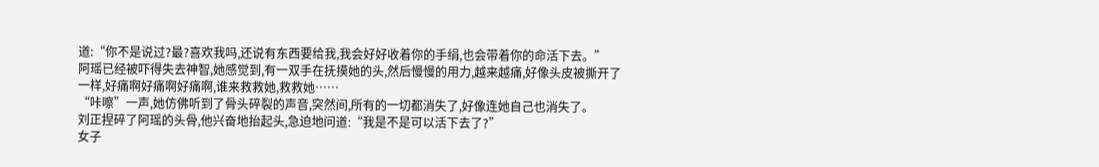道:“你不是说过?最?喜欢我吗,还说有东西要给我,我会好好收着你的手绢,也会带着你的命活下去。”
阿瑶已经被吓得失去神智,她感觉到,有一双手在抚摸她的头,然后慢慢的用力,越来越痛,好像头皮被撕开了一样,好痛啊好痛啊好痛啊,谁来救救她,救救她……
“咔嚓”一声,她仿佛听到了骨头碎裂的声音,突然间,所有的一切都消失了,好像连她自己也消失了。
刘正捏碎了阿瑶的头骨,他兴奋地抬起头,急迫地问道:“我是不是可以活下去了?”
女子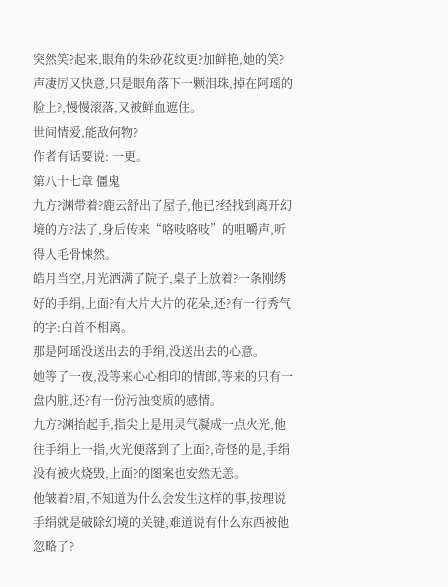突然笑?起来,眼角的朱砂花纹更?加鲜艳,她的笑?声凄厉又快意,只是眼角落下一颗泪珠,掉在阿瑶的脸上?,慢慢滚落,又被鲜血遮住。
世间情爱,能敌何物?
作者有话要说: 一更。
第八十七章 僵鬼
九方?渊带着?鹿云舒出了屋子,他已?经找到离开幻境的方?法了,身后传来“咯吱咯吱”的咀嚼声,听得人毛骨悚然。
皓月当空,月光洒满了院子,桌子上放着?一条刚绣好的手绢,上面?有大片大片的花朵,还?有一行秀气的字:白首不相离。
那是阿瑶没送出去的手绢,没送出去的心意。
她等了一夜,没等来心心相印的情郎,等来的只有一盘内脏,还?有一份污浊变质的感情。
九方?渊抬起手,指尖上是用灵气凝成一点火光,他往手绢上一指,火光便落到了上面?,奇怪的是,手绢没有被火烧毁,上面?的图案也安然无恙。
他皱着?眉,不知道为什么会发生这样的事,按理说手绢就是破除幻境的关键,难道说有什么东西被他忽略了?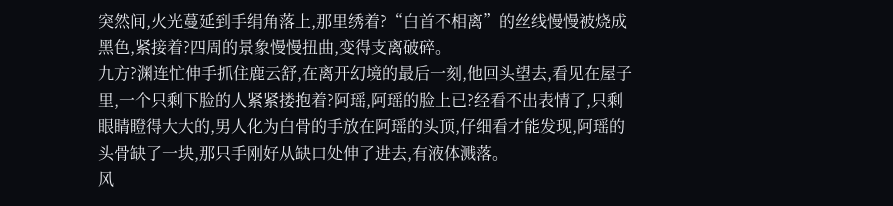突然间,火光蔓延到手绢角落上,那里绣着?“白首不相离”的丝线慢慢被烧成黑色,紧接着?四周的景象慢慢扭曲,变得支离破碎。
九方?渊连忙伸手抓住鹿云舒,在离开幻境的最后一刻,他回头望去,看见在屋子里,一个只剩下脸的人紧紧搂抱着?阿瑶,阿瑶的脸上已?经看不出表情了,只剩眼睛瞪得大大的,男人化为白骨的手放在阿瑶的头顶,仔细看才能发现,阿瑶的头骨缺了一块,那只手刚好从缺口处伸了进去,有液体溅落。
风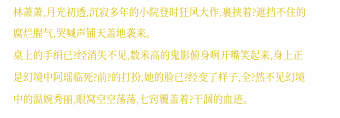林萧萧,月光初透,沉寂多年的小院登时狂风大作,裹挟着?遮挡不住的腐烂腥气,哭喊声铺天盖地袭来。
桌上的手绢已?经消失不见,数米高的鬼影俯身咧开嘴笑起来,身上正是幻境中阿瑶临死?前?的打扮,她的脸已?经变了样子,全?然不见幻境中的温婉秀丽,眼窝空空荡荡,七窍覆盖着?干涸的血迹。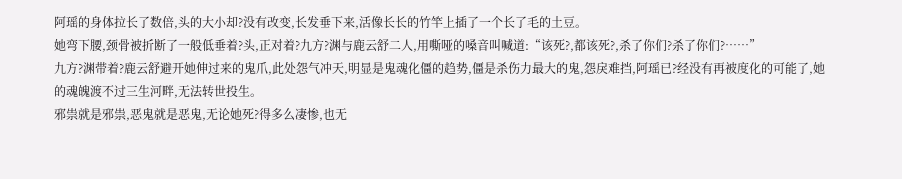阿瑶的身体拉长了数倍,头的大小却?没有改变,长发垂下来,活像长长的竹竿上插了一个长了毛的土豆。
她弯下腰,颈骨被折断了一般低垂着?头,正对着?九方?渊与鹿云舒二人,用嘶哑的嗓音叫喊道:“该死?,都该死?,杀了你们?杀了你们?……”
九方?渊带着?鹿云舒避开她伸过来的鬼爪,此处怨气冲天,明显是鬼魂化僵的趋势,僵是杀伤力最大的鬼,怨戾难挡,阿瑶已?经没有再被度化的可能了,她的魂魄渡不过三生河畔,无法转世投生。
邪祟就是邪祟,恶鬼就是恶鬼,无论她死?得多么凄惨,也无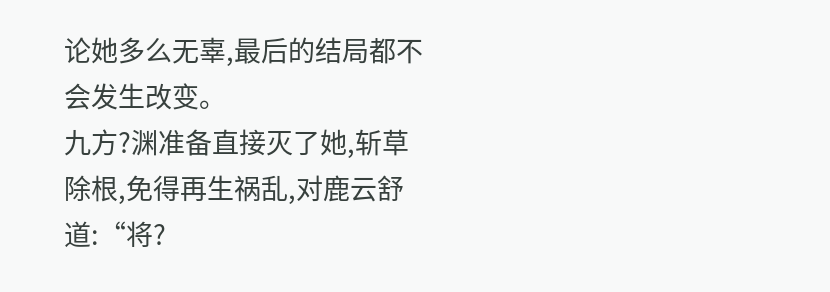论她多么无辜,最后的结局都不会发生改变。
九方?渊准备直接灭了她,斩草除根,免得再生祸乱,对鹿云舒道:“将?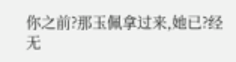你之前?那玉佩拿过来,她已?经无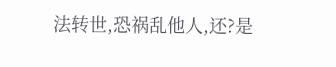法转世,恐祸乱他人,还?是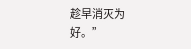趁早消灭为好。”